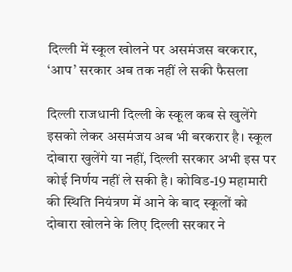दिल्ली में स्कूल खोलने पर असमंजस बरकरार, ‘आप’ सरकार अब तक नहीं ले सकी फैसला

दिल्ली राजधानी दिल्ली के स्कूल कब से खुलेंगे इसको लेकर असमंजय अब भी बरकरार है। स्कूल दोबारा खुलेंगे या नहीं, दिल्ली सरकार अभी इस पर कोई निर्णय नहीं ले सकी है। कोविड-19 महामारी की स्थिति नियंत्रण में आने के बाद स्कूलों को दोबारा खोलने के लिए दिल्ली सरकार ने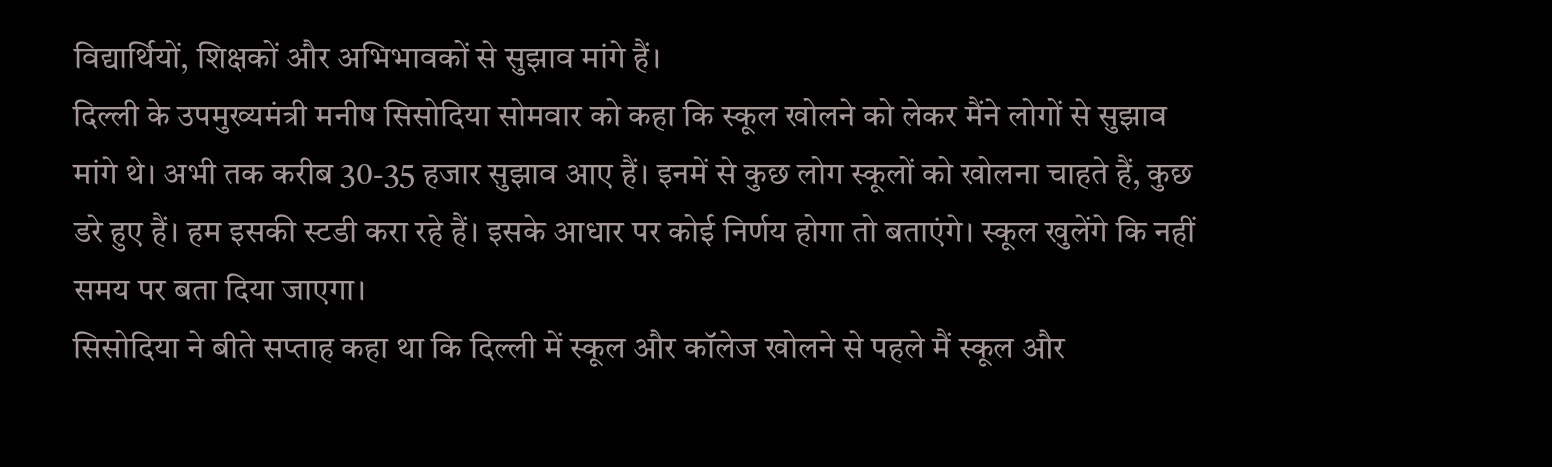विद्यार्थियों, शिक्षकों और अभिभावकों से सुझाव मांगे हैं।
दिल्ली के उपमुख्यमंत्री मनीष सिसोदिया सोमवार को कहा कि स्कूल खोलने को लेकर मैंने लोगों से सुझाव मांगे थे। अभी तक करीब 30-35 हजार सुझाव आए हैं। इनमें से कुछ लोग स्कूलों को खोलना चाहते हैं, कुछ डरे हुए हैं। हम इसकी स्टडी करा रहे हैं। इसके आधार पर कोई निर्णय होगा तो बताएंगे। स्कूल खुलेंगे कि नहीं समय पर बता दिया जाएगा।
सिसोदिया ने बीते सप्ताह कहा था कि दिल्ली में स्कूल और कॉलेज खोलने से पहले मैं स्कूल और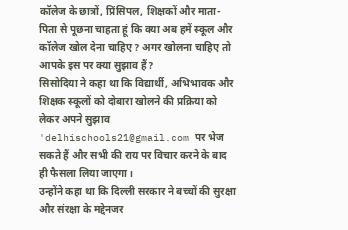कॉलेज के छात्रों, प्रिंसिपल, शिक्षकों और माता-पिता से पूछना चाहता हूं कि क्या अब हमें स्कूल और कॉलेज खोल देना चाहिए? अगर खोलना चाहिए तो आपके इस पर क्या सुझाव हैं?
सिसोदिया ने कहा था कि विद्यार्थी, अभिभावक और शिक्षक स्कूलों को दोबारा खोलने की प्रक्रिया को लेकर अपने सुझाव 'delhischools21@gmail.com पर भेज सकते हैं और सभी की राय पर विचार करने के बाद ही फैसला लिया जाएगा।
उन्होंने कहा था कि दिल्ली सरकार ने बच्चों की सुरक्षा और संरक्षा के मद्देनजर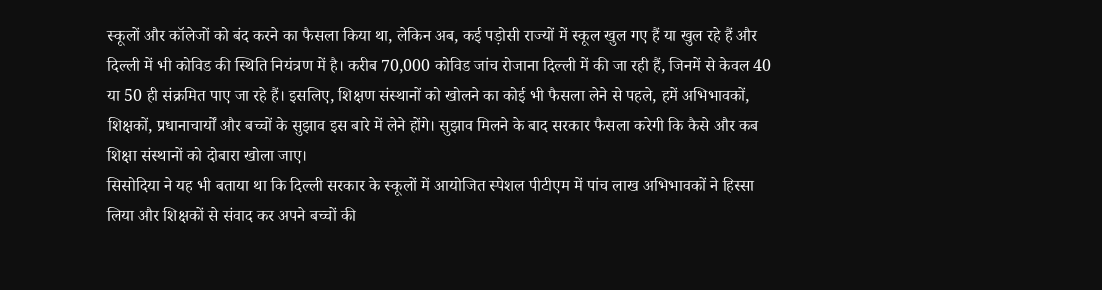स्कूलों और कॉलेजों को बंद करने का फैसला किया था, लेकिन अब, कई पड़ोसी राज्यों में स्कूल खुल गए हैं या खुल रहे हैं और दिल्ली में भी कोविड की स्थिति नियंत्रण में है। करीब 70,000 कोविड जांच रोजाना दिल्ली में की जा रही हैं, जिनमें से केवल 40 या 50 ही संक्रमित पाए जा रहे हैं। इसलिए, शिक्षण संस्थानों को खोलने का कोई भी फैसला लेने से पहले, हमें अभिभावकों, शिक्षकों, प्रधानाचार्यों और बच्चों के सुझाव इस बारे में लेने होंगे। सुझाव मिलने के बाद सरकार फैसला करेगी कि कैसे और कब शिक्षा संस्थानों को दोबारा खोला जाए।
सिसोदिया ने यह भी बताया था कि दिल्ली सरकार के स्कूलों में आयोजित स्पेशल पीटीएम में पांच लाख अभिभावकों ने हिस्सा लिया और शिक्षकों से संवाद कर अपने बच्चों की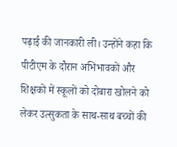पढ़ाई की जानकारी ली। उन्होंने कहा कि पीटीएम के दौरान अभिभावकों और शिक्षकों में स्कूलों को दोबारा खोलने को लेकर उत्सुकता के साथ-साथ बच्चों की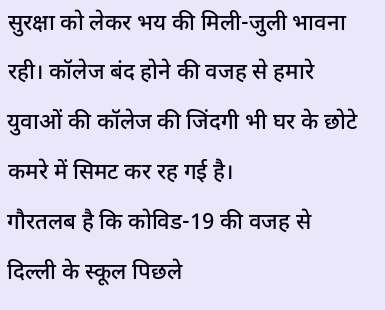सुरक्षा को लेकर भय की मिली-जुली भावना रही। कॉलेज बंद होने की वजह से हमारे युवाओं की कॉलेज की जिंदगी भी घर के छोटे कमरे में सिमट कर रह गई है।
गौरतलब है कि कोविड-19 की वजह से दिल्ली के स्कूल पिछले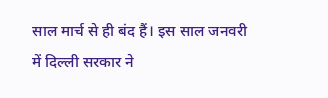साल मार्च से ही बंद हैं। इस साल जनवरी में दिल्ली सरकार ने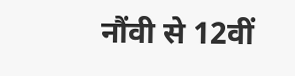नौंवी से 12वीं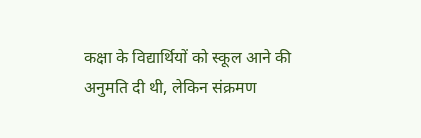कक्षा के विद्यार्थियों को स्कूल आने की अनुमति दी थी, लेकिन संक्रमण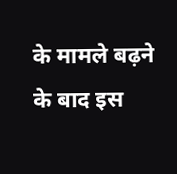के मामले बढ़ने के बाद इस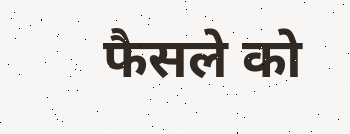फैसले को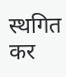स्थगित कर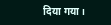दिया गया।